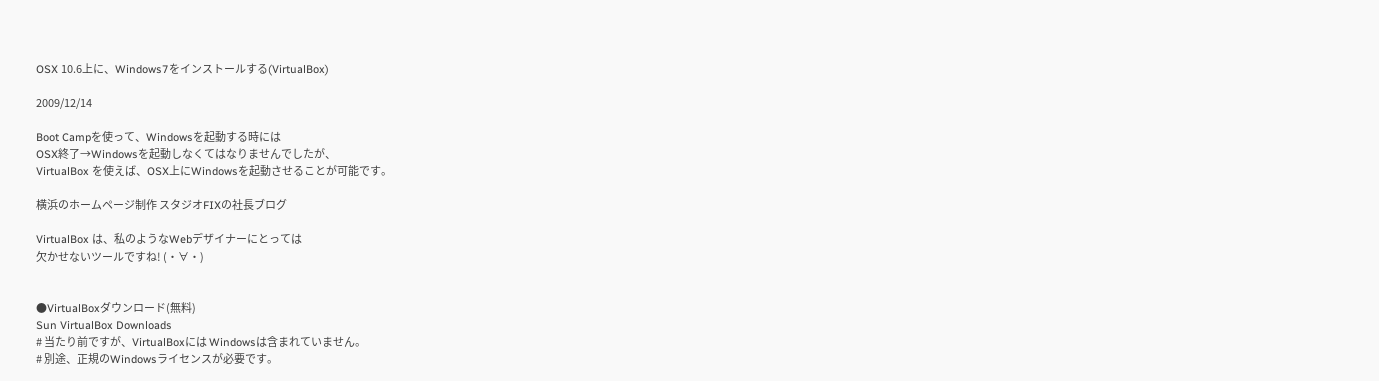OSX 10.6上に、Windows7をインストールする(VirtualBox)

2009/12/14

Boot Campを使って、Windowsを起動する時には
OSX終了→Windowsを起動しなくてはなりませんでしたが、
VirtualBox を使えば、OSX上にWindowsを起動させることが可能です。

横浜のホームページ制作 スタジオFIXの社長ブログ

VirtualBox は、私のようなWebデザイナーにとっては
欠かせないツールですね! (・∀・)


●VirtualBoxダウンロード(無料)
Sun VirtualBox Downloads
# 当たり前ですが、VirtualBoxには Windowsは含まれていません。
# 別途、正規のWindowsライセンスが必要です。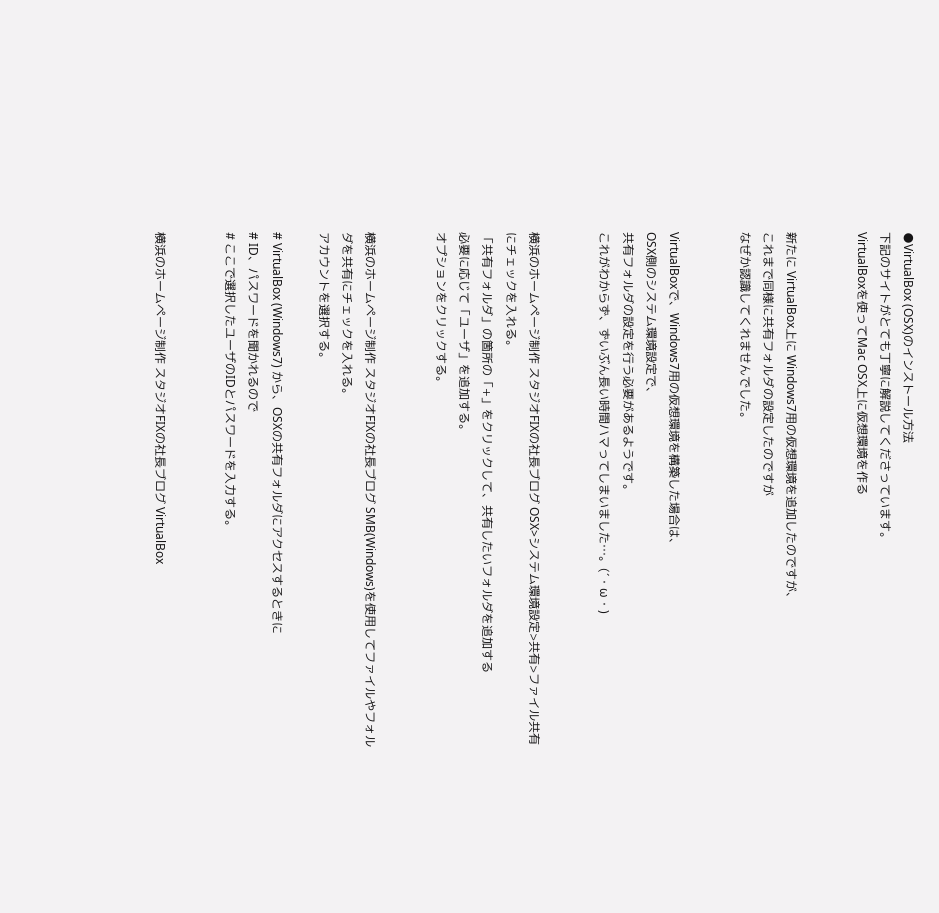●VirtualBox (OSX)のインストール方法
下記のサイトがとても丁寧に解説してくださっています。
VirtualBoxを使ってMac OSX上に仮想環境を作る


新たに VirtualBox上に Windows7用の仮想環境を追加したのですが、
これまで同様に共有フォルダの設定したのですが
なぜか認識してくれませんでした。


VirtualBoxで、Windows7用の仮想環境を構築した場合は、
OSX側のシステム環境設定で、
共有フォルダの設定を行う必要があるようです。
これがわからず、ずいぶん長い時間ハマってしまいました…。(´・ω・)


横浜のホームページ制作 スタジオFIXの社長ブログ OSX>システム環境設定>共有>ファイル共有にチェックを入れる。
「共有フォルダ」の箇所の「+」をクリックして、共有したいフォルダを追加する
必要に応じて「ユーザ」を追加する。
オプションをクリックする。


横浜のホームページ制作 スタジオFIXの社長ブログ SMB(Windows)を使用してファイルやフォルダを共有にチェックを入れる。
アカウントを選択する。

# VirtualBox (Windows7) から、OSXの共有フォルダにアクセスするときに
# ID、パスワードを聞かれるので
# ここで選択したユーザのIDとパスワードを入力する。


横浜のホームページ制作 スタジオFIXの社長ブログ VirtualBox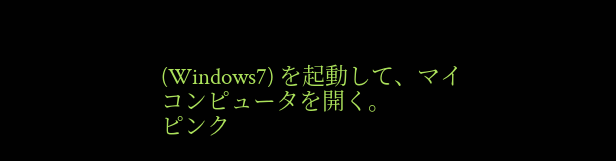(Windows7) を起動して、マイコンピュータを開く。
ピンク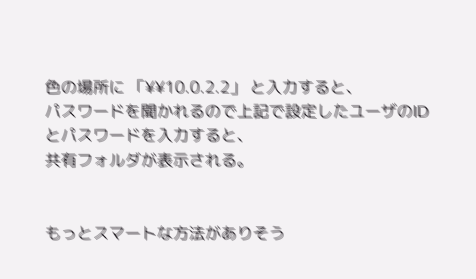色の場所に 「¥¥10.0.2.2」 と入力すると、
パスワードを聞かれるので上記で設定したユーザのIDとパスワードを入力すると、
共有フォルダが表示される。


もっとスマートな方法がありそう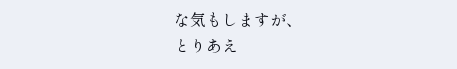な気もしますが、
とりあえ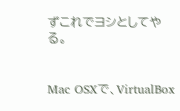ずこれでヨシとしてやる。


Mac OSXで、VirtualBox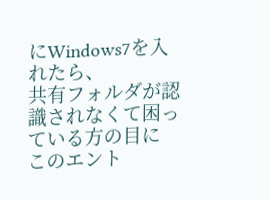にWindows7を入れたら、
共有フォルダが認識されなくて困っている方の目に
このエント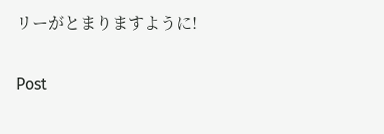リーがとまりますように!

Post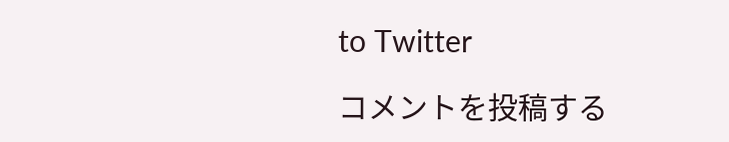to Twitter

コメントを投稿する